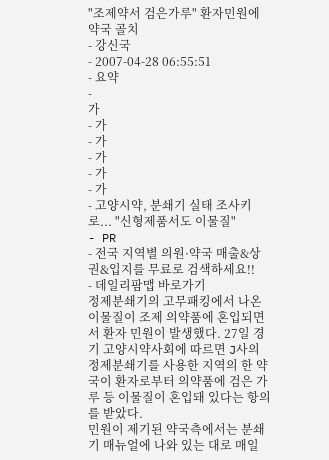"조제약서 검은가루" 환자민원에 약국 골치
- 강신국
- 2007-04-28 06:55:51
- 요약
-
가
- 가
- 가
- 가
- 가
- 가
- 고양시약, 분쇄기 실태 조사키로... "신형제품서도 이물질"
- PR
- 전국 지역별 의원·약국 매출&상권&입지를 무료로 검색하세요!!
- 데일리팜맵 바로가기
정제분쇄기의 고무패킹에서 나온 이물질이 조제 의약품에 혼입되면서 환자 민원이 발생했다. 27일 경기 고양시약사회에 따르면 J사의 정제분쇄기를 사용한 지역의 한 약국이 환자로부터 의약품에 검은 가루 등 이물질이 혼입돼 있다는 항의를 받았다.
민원이 제기된 약국측에서는 분쇄기 매뉴얼에 나와 있는 대로 매일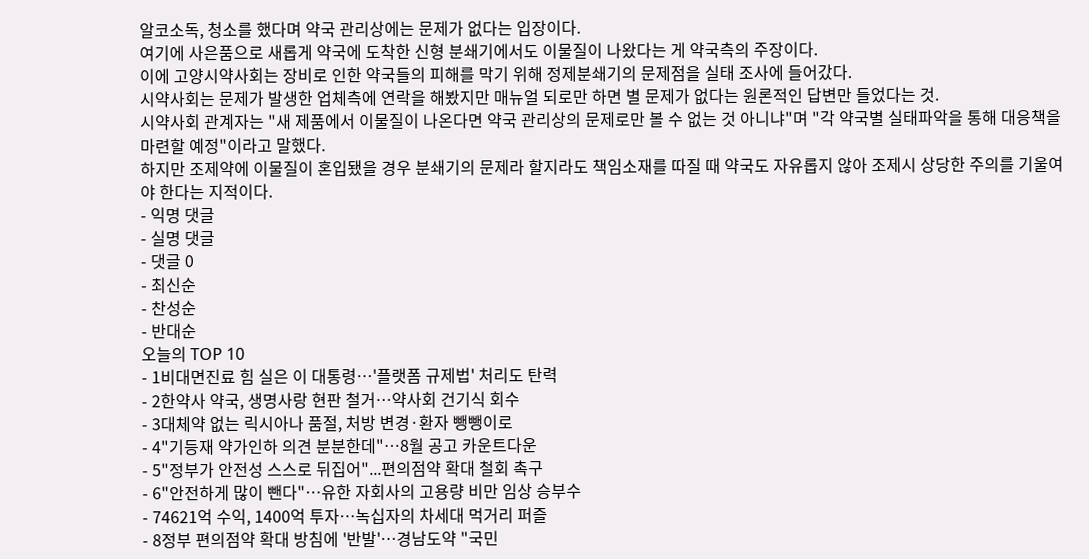알코소독, 청소를 했다며 약국 관리상에는 문제가 없다는 입장이다.
여기에 사은품으로 새롭게 약국에 도착한 신형 분쇄기에서도 이물질이 나왔다는 게 약국측의 주장이다.
이에 고양시약사회는 장비로 인한 약국들의 피해를 막기 위해 정제분쇄기의 문제점을 실태 조사에 들어갔다.
시약사회는 문제가 발생한 업체측에 연락을 해봤지만 매뉴얼 되로만 하면 별 문제가 없다는 원론적인 답변만 들었다는 것.
시약사회 관계자는 "새 제품에서 이물질이 나온다면 약국 관리상의 문제로만 볼 수 없는 것 아니냐"며 "각 약국별 실태파악을 통해 대응책을 마련할 예정"이라고 말했다.
하지만 조제약에 이물질이 혼입됐을 경우 분쇄기의 문제라 할지라도 책임소재를 따질 때 약국도 자유롭지 않아 조제시 상당한 주의를 기울여야 한다는 지적이다.
- 익명 댓글
- 실명 댓글
- 댓글 0
- 최신순
- 찬성순
- 반대순
오늘의 TOP 10
- 1비대면진료 힘 실은 이 대통령…'플랫폼 규제법' 처리도 탄력
- 2한약사 약국, 생명사랑 현판 철거…약사회 건기식 회수
- 3대체약 없는 릭시아나 품절, 처방 변경·환자 뺑뺑이로
- 4"기등재 약가인하 의견 분분한데"…8월 공고 카운트다운
- 5"정부가 안전성 스스로 뒤집어"...편의점약 확대 철회 촉구
- 6"안전하게 많이 뺀다"…유한 자회사의 고용량 비만 임상 승부수
- 74621억 수익, 1400억 투자…녹십자의 차세대 먹거리 퍼즐
- 8정부 편의점약 확대 방침에 '반발'…경남도약 "국민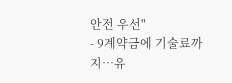안전 우선"
- 9계약금에 기술료까지…유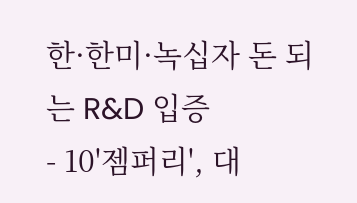한·한미·녹십자 돈 되는 R&D 입증
- 10'젬퍼리', 대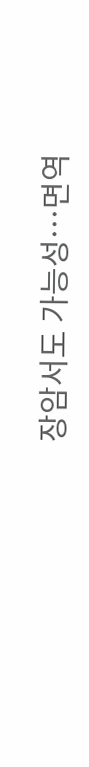장암서도 가능성…면역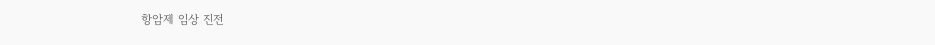항암제 임상 진전